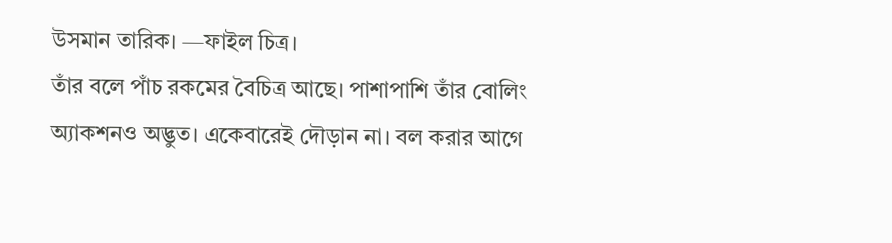উসমান তারিক। —ফাইল চিত্র।
তাঁর বলে পাঁচ রকমের বৈচিত্র আছে। পাশাপাশি তাঁর বোলিং অ্যাকশনও অদ্ভুত। একেবারেই দৌড়ান না। বল করার আগে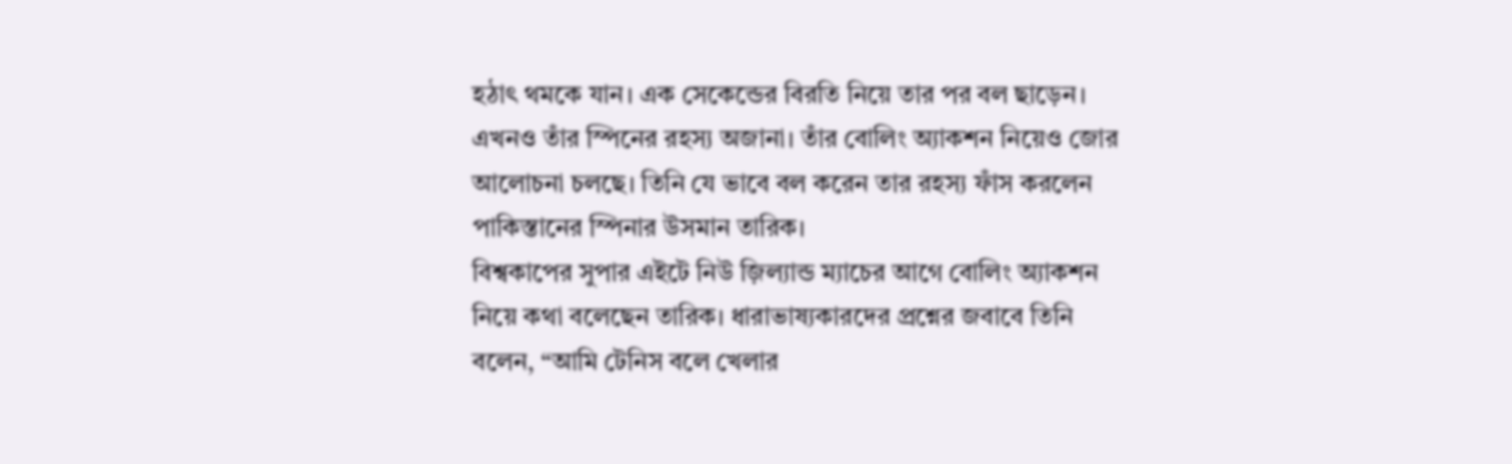হঠাৎ থমকে যান। এক সেকেন্ডের বিরতি নিয়ে তার পর বল ছাড়েন। এখনও তাঁর স্পিনের রহস্য অজানা। তাঁর বোলিং অ্যাকশন নিয়েও জোর আলোচনা চলছে। তিনি যে ভাবে বল করেন তার রহস্য ফাঁস করলেন পাকিস্তানের স্পিনার উসমান তারিক।
বিশ্বকাপের সুপার এইটে নিউ জ়িল্যান্ড ম্যাচের আগে বোলিং অ্যাকশন নিয়ে কথা বলেছেন তারিক। ধারাভাষ্যকারদের প্রশ্নের জবাবে তিনি বলেন, “আমি টেনিস বলে খেলার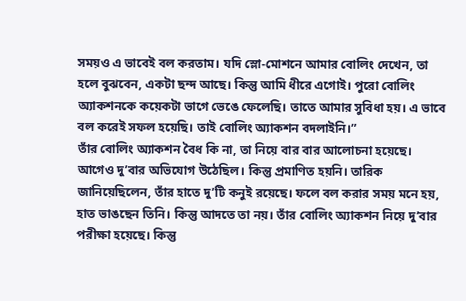সময়ও এ ভাবেই বল করতাম। যদি স্লো-মোশনে আমার বোলিং দেখেন, তা হলে বুঝবেন, একটা ছন্দ আছে। কিন্তু আমি ধীরে এগোই। পুরো বোলিং অ্যাকশনকে কয়েকটা ভাগে ভেঙে ফেলেছি। তাতে আমার সুবিধা হয়। এ ভাবে বল করেই সফল হয়েছি। তাই বোলিং অ্যাকশন বদলাইনি।”
তাঁর বোলিং অ্যাকশন বৈধ কি না, তা নিয়ে বার বার আলোচনা হয়েছে। আগেও দু’বার অভিযোগ উঠেছিল। কিন্তু প্রমাণিত হয়নি। তারিক জানিয়েছিলেন, তাঁর হাতে দু’টি কনুই রয়েছে। ফলে বল করার সময় মনে হয়, হাত ভাঙছেন তিনি। কিন্তু আদতে তা নয়। তাঁর বোলিং অ্যাকশন নিয়ে দু’বার পরীক্ষা হয়েছে। কিন্তু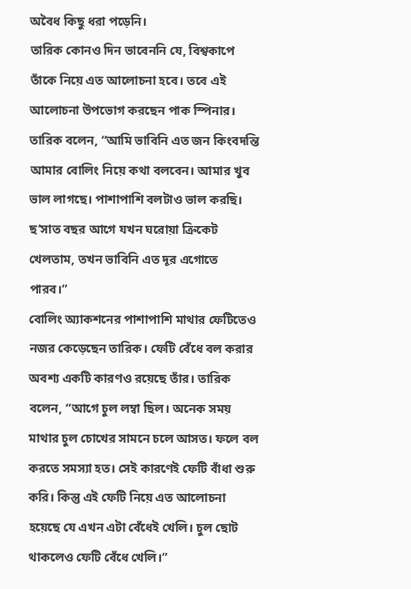অবৈধ কিছু ধরা পড়েনি।
তারিক কোনও দিন ভাবেননি যে, বিশ্বকাপে তাঁকে নিয়ে এত আলোচনা হবে। তবে এই আলোচনা উপভোগ করছেন পাক স্পিনার। তারিক বলেন, “আমি ভাবিনি এত জন কিংবদন্তি আমার বোলিং নিয়ে কথা বলবেন। আমার খুব ভাল লাগছে। পাশাপাশি বলটাও ভাল করছি। ছ’সাত বছর আগে যখন ঘরোয়া ক্রিকেট খেলতাম, তখন ভাবিনি এত দূর এগোতে পারব।”
বোলিং অ্যাকশনের পাশাপাশি মাথার ফেটিতেও নজর কেড়েছেন তারিক। ফেটি বেঁধে বল করার অবশ্য একটি কারণও রয়েছে তাঁর। তারিক বলেন, “আগে চুল লম্বা ছিল। অনেক সময় মাথার চুল চোখের সামনে চলে আসত। ফলে বল করতে সমস্যা হত। সেই কারণেই ফেটি বাঁধা শুরু করি। কিন্তু এই ফেটি নিয়ে এত আলোচনা হয়েছে যে এখন এটা বেঁধেই খেলি। চুল ছোট থাকলেও ফেটি বেঁধে খেলি।”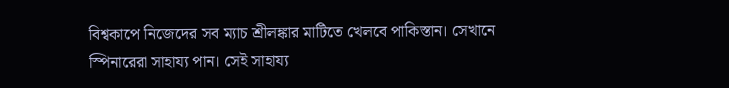বিশ্বকাপে নিজেদের সব ম্যাচ শ্রীলঙ্কার মাটিতে খেলবে পাকিস্তান। সেখানে স্পিনারেরা সাহায্য পান। সেই সাহায্য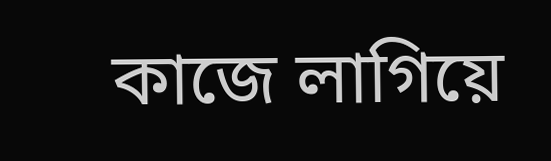কাজে লাগিয়ে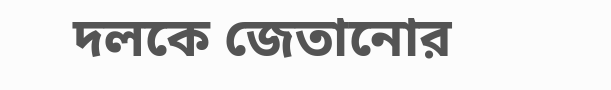দলকে জেতানোর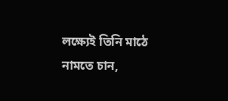লক্ষ্যেই তিনি মাঠে নামতে চান,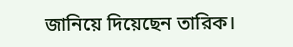জানিয়ে দিয়েছেন তারিক।